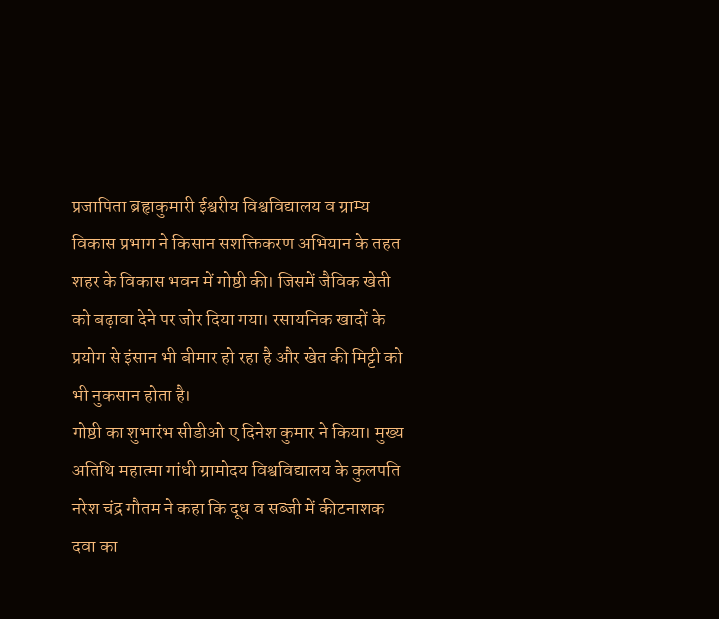प्रजापिता ब्रहृाकुमारी ईश्वरीय विश्वविद्यालय व ग्राम्य विकास प्रभाग ने किसान सशक्तिकरण अभियान के तहत शहर के विकास भवन में गोष्ठी की। जिसमें जैविक खेती को बढ़ावा देने पर जोर दिया गया। रसायनिक खादों के प्रयोग से इंसान भी बीमार हो रहा है और खेत की मिट्टी को भी नुकसान होता है।
गोष्ठी का शुभारंभ सीडीओ ए दिनेश कुमार ने किया। मुख्य अतिथि महात्मा गांधी ग्रामोदय विश्वविद्यालय के कुलपति नरेश चंद्र गौतम ने कहा कि दूध व सब्जी में कीटनाशक दवा का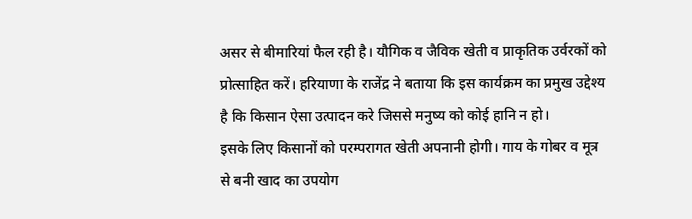असर से बीमारियां फैल रही है। यौगिक व जैविक खेती व प्राकृतिक उर्वरकों को प्रोत्साहित करें। हरियाणा के राजेंद्र ने बताया कि इस कार्यक्रम का प्रमुख उद्देश्य है कि किसान ऐसा उत्पादन करे जिससे मनुष्य को कोई हानि न हो।
इसके लिए किसानों को परम्परागत खेती अपनानी होगी। गाय के गोबर व मूत्र से बनी खाद का उपयोग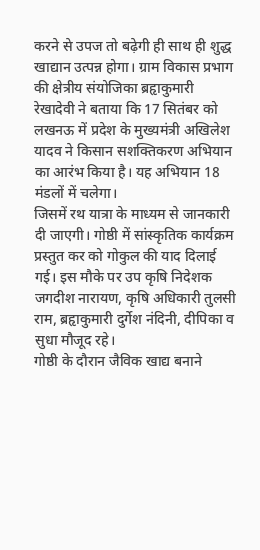करने से उपज तो बढ़ेगी ही साथ ही शुद्ध खाद्यान उत्पन्न होगा। ग्राम विकास प्रभाग की क्षेत्रीय संयोजिका ब्रहृाकुमारी रेखादेवी ने बताया कि 17 सितंबर को लखनऊ में प्रदेश के मुख्यमंत्री अखिलेश यादव ने किसान सशक्तिकरण अभियान का आरंभ किया है। यह अभियान 18 मंडलों में चलेगा।
जिसमें रथ यात्रा के माध्यम से जानकारी दी जाएगी। गोष्ठी में सांस्कृतिक कार्यक्रम प्रस्तुत कर को गोकुल की याद दिलाई गई। इस मौके पर उप कृषि निदेशक जगदीश नारायण, कृषि अधिकारी तुलसी राम, ब्रहृाकुमारी दुर्गेश नंदिनी, दीपिका व सुधा मौजूद रहे।
गोष्ठी के दौरान जैविक खाद्य बनाने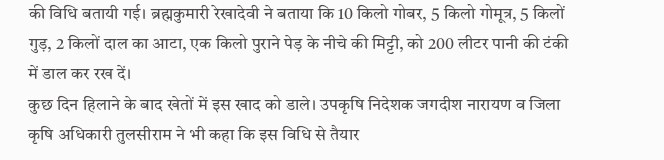की विधि बतायी गई। ब्रह्मकुमारी रेखादेवी ने बताया कि 10 किलो गोबर, 5 किलो गोमूत्र, 5 किलों गुड़, 2 किलों दाल का आटा, एक किलो पुराने पेड़ के नीचे की मिट्टी, को 200 लीटर पानी की टंकी में डाल कर रख दें।
कुछ दिन हिलाने के बाद खेतों में इस खाद को डाले। उपकृषि निदेशक जगदीश नारायण व जिला कृषि अधिकारी तुलसीराम ने भी कहा कि इस विधि से तैयार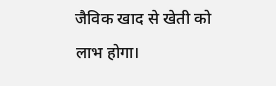जैविक खाद से खेती को लाभ होगा।